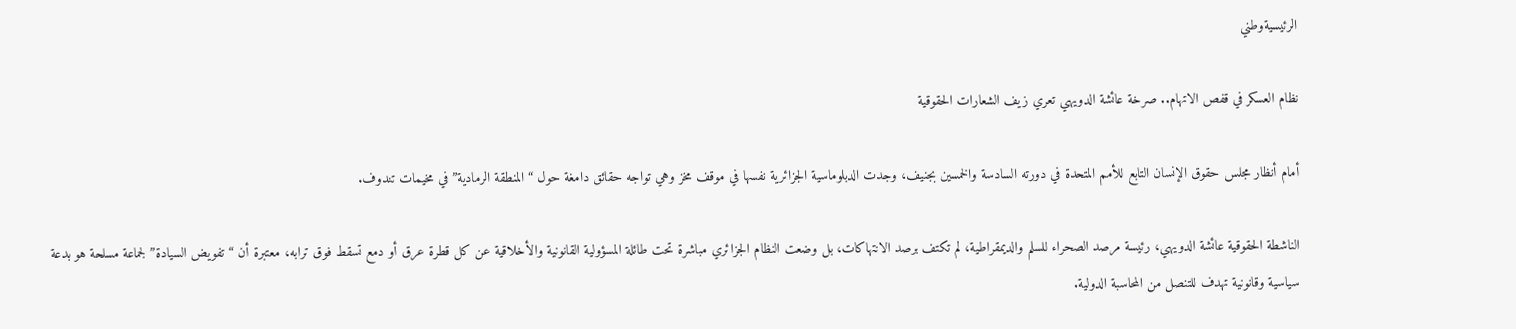الرئيسيةوطني

نظام العسكر في قفص الاتهام.. صرخة عائشة الدويهي تعري زيف الشعارات الحقوقية

أمام أنظار مجلس حقوق الإنسان التابع للأمم المتحدة في دورته السادسة والخمسين بجنيف، وجدت الدبلوماسية الجزائرية نفسها في موقف مخز وهي تواجه حقائق دامغة حول “المنطقة الرمادية” في مخيمات تندوف.

الناشطة الحقوقية عائشة الدويهي، رئيسة مرصد الصحراء للسلم والديمقراطية، لم تكتف برصد الانتهاكات، بل وضعت النظام الجزائري مباشرة تحت طائلة المسؤولية القانونية والأخلاقية عن كل قطرة عرق أو دمع تسقط فوق ترابه، معتبرة أن “تفويض السيادة” لجماعة مسلحة هو بدعة سياسية وقانونية تهدف للتنصل من المحاسبة الدولية.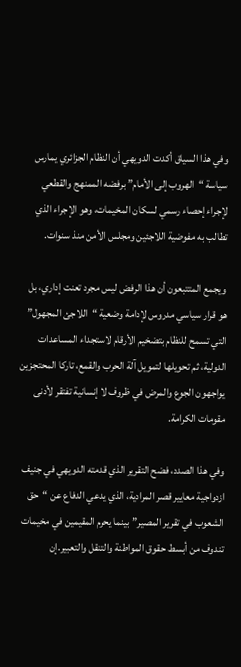وفي هذا السياق أكدت الدويهي أن النظام الجزائري يمارس سياسة “الهروب إلى الأمام” برفضه الممنهج والقطعي لإجراء إحصاء رسمي لسكان المخيمات، وهو الإجراء الذي تطالب به مفوضية اللاجئين ومجلس الأمن منذ سنوات.

ويجمع المتتبعون أن هذا الرفض ليس مجرد تعنت إداري، بل هو قرار سياسي مدروس لإدامة وضعية “اللاجئ المجهول” التي تسمح للنظام بتضخيم الأرقام لاستجداء المساعدات الدولية، ثم تحويلها لتمويل آلة الحرب والقمع، تاركا المحتجزين يواجهون الجوع والمرض في ظروف لا إنسانية تفتقر لأدنى مقومات الكرامة.

وفي هذا الصدد، فضح التقرير الذي قدمته الدويهي في جنيف ازدواجية معايير قصر المرادية، الذي يدعي الدفاع عن “حق الشعوب في تقرير المصير” بينما يحرم المقيمين في مخيمات تندوف من أبسط حقوق المواطنة والتنقل والتعبير.إن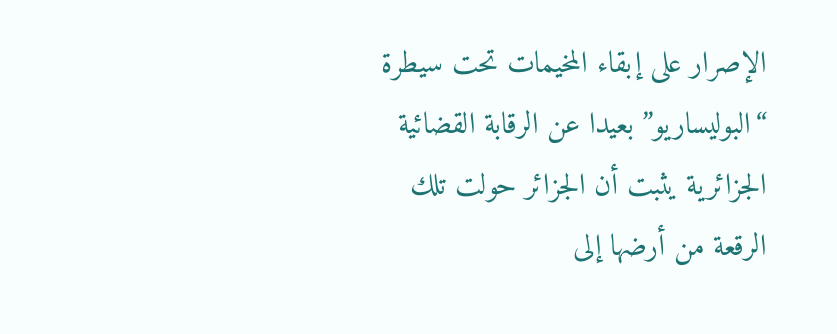الإصرار على إبقاء المخيمات تحت سيطرة “البوليساريو” بعيدا عن الرقابة القضائية الجزائرية يثبت أن الجزائر حولت تلك الرقعة من أرضها إلى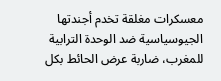معسكرات مغلقة تخدم أجندتها الجيوسياسية ضد الوحدة الترابية للمغرب، ضاربة عرض الحائط بكل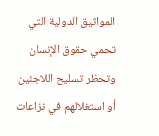المواثيق الدولية التي تحمي حقوق الإنسان وتحظر تسليح اللاجئين أو استغلالهم في نزاعات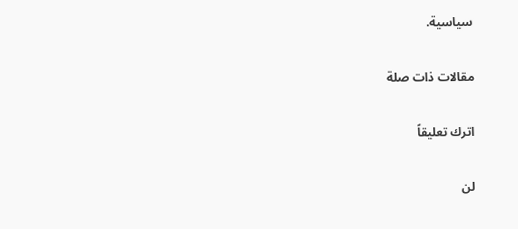سياسية.

مقالات ذات صلة

اترك تعليقاً

لن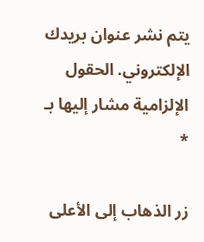يتم نشر عنوان بريدك الإلكتروني. الحقول الإلزامية مشار إليها بـ *

زر الذهاب إلى الأعلى